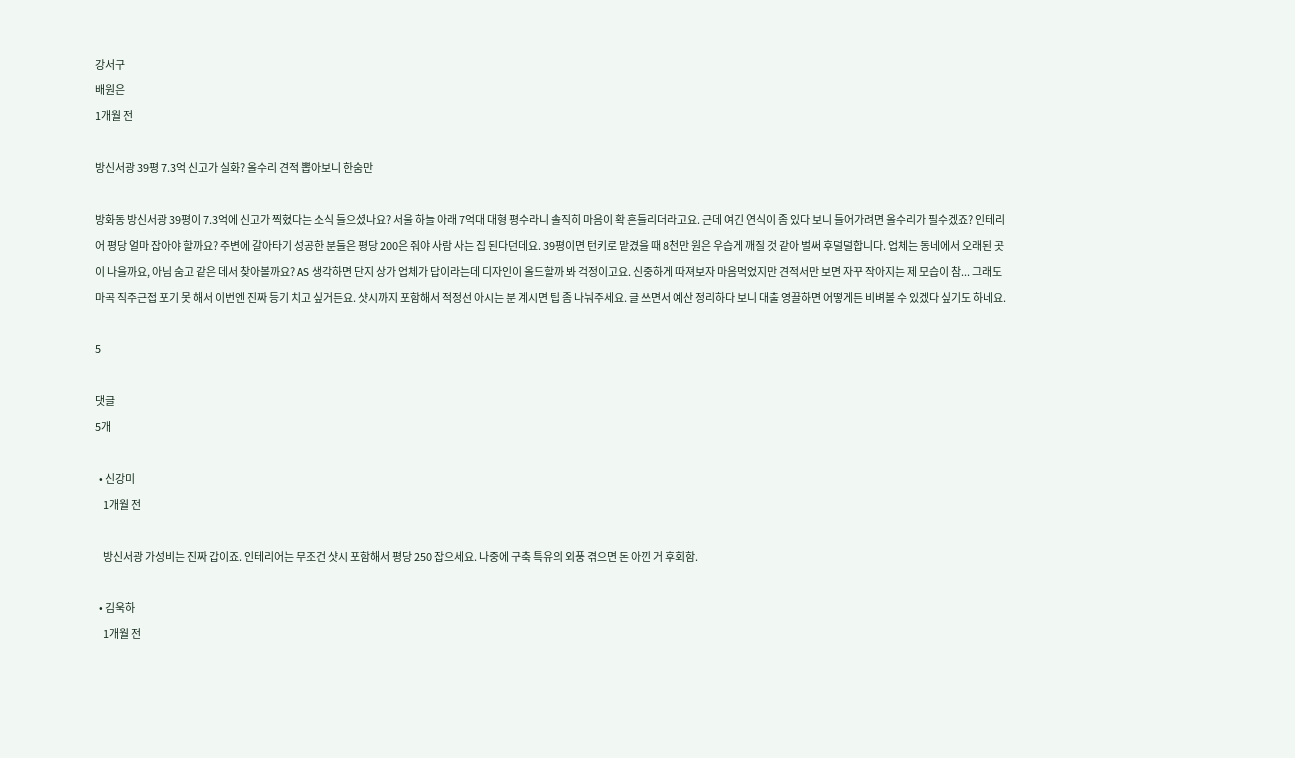강서구
배원은
1개월 전

방신서광 39평 7.3억 신고가 실화? 올수리 견적 뽑아보니 한숨만

방화동 방신서광 39평이 7.3억에 신고가 찍혔다는 소식 들으셨나요? 서울 하늘 아래 7억대 대형 평수라니 솔직히 마음이 확 흔들리더라고요. 근데 여긴 연식이 좀 있다 보니 들어가려면 올수리가 필수겠죠? 인테리어 평당 얼마 잡아야 할까요? 주변에 갈아타기 성공한 분들은 평당 200은 줘야 사람 사는 집 된다던데요. 39평이면 턴키로 맡겼을 때 8천만 원은 우습게 깨질 것 같아 벌써 후덜덜합니다. 업체는 동네에서 오래된 곳이 나을까요, 아님 숨고 같은 데서 찾아볼까요? AS 생각하면 단지 상가 업체가 답이라는데 디자인이 올드할까 봐 걱정이고요. 신중하게 따져보자 마음먹었지만 견적서만 보면 자꾸 작아지는 제 모습이 참... 그래도 마곡 직주근접 포기 못 해서 이번엔 진짜 등기 치고 싶거든요. 샷시까지 포함해서 적정선 아시는 분 계시면 팁 좀 나눠주세요. 글 쓰면서 예산 정리하다 보니 대출 영끌하면 어떻게든 비벼볼 수 있겠다 싶기도 하네요.

5

댓글
5개

  • 신강미
    1개월 전

    방신서광 가성비는 진짜 갑이죠. 인테리어는 무조건 샷시 포함해서 평당 250 잡으세요. 나중에 구축 특유의 외풍 겪으면 돈 아낀 거 후회함.

  • 김욱하
    1개월 전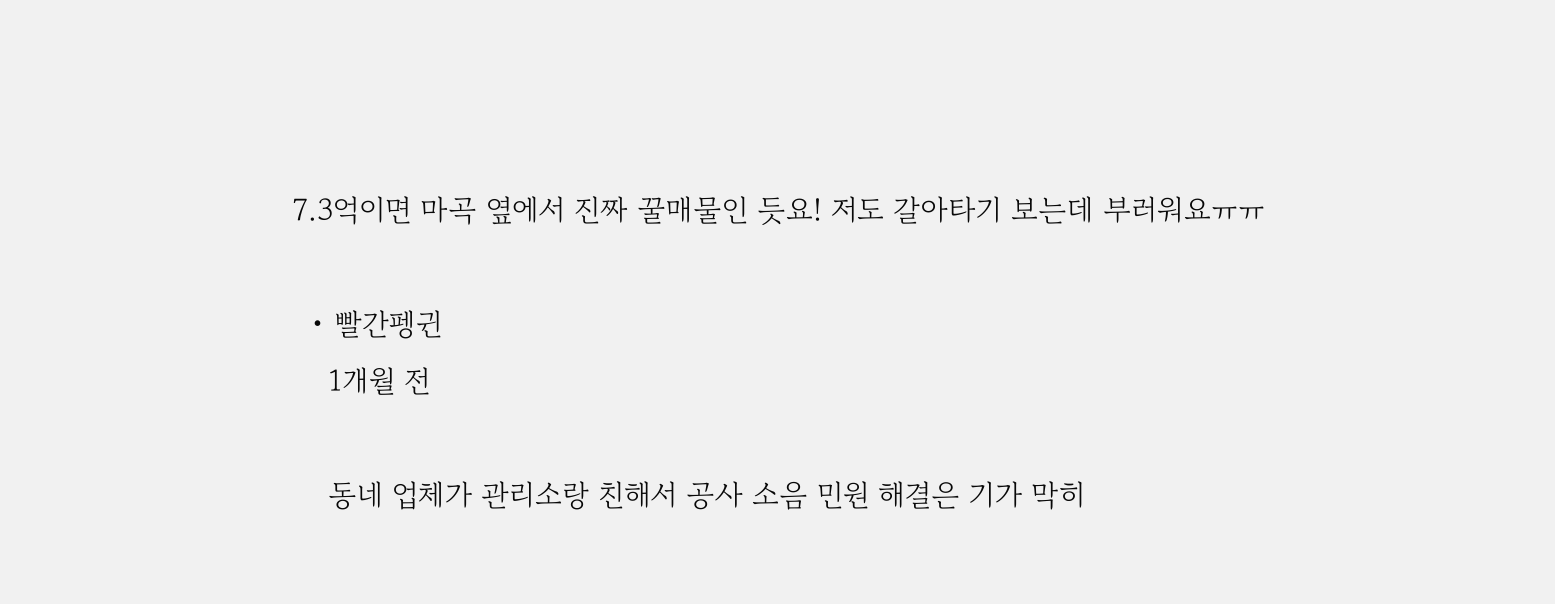7.3억이면 마곡 옆에서 진짜 꿀매물인 듯요! 저도 갈아타기 보는데 부러워요ㅠㅠ

  • 빨간펭귄
    1개월 전

    동네 업체가 관리소랑 친해서 공사 소음 민원 해결은 기가 막히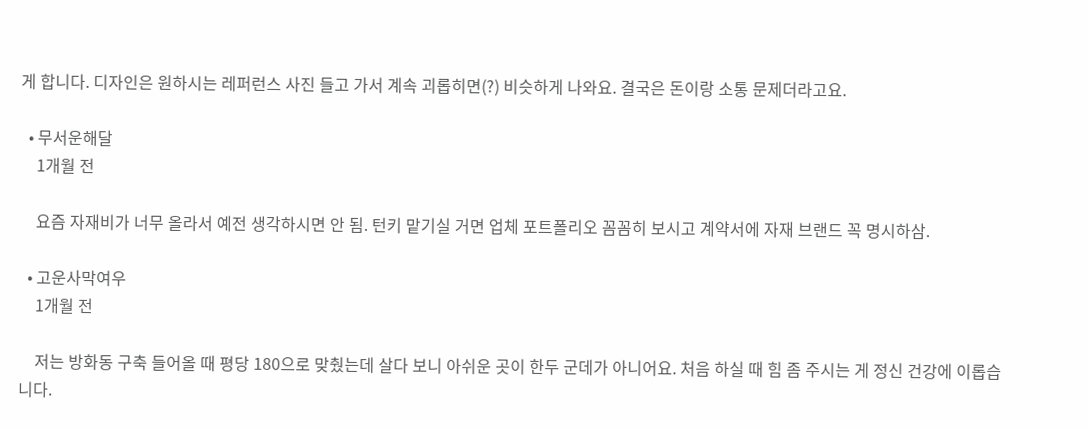게 합니다. 디자인은 원하시는 레퍼런스 사진 들고 가서 계속 괴롭히면(?) 비슷하게 나와요. 결국은 돈이랑 소통 문제더라고요.

  • 무서운해달
    1개월 전

    요즘 자재비가 너무 올라서 예전 생각하시면 안 됨. 턴키 맡기실 거면 업체 포트폴리오 꼼꼼히 보시고 계약서에 자재 브랜드 꼭 명시하삼.

  • 고운사막여우
    1개월 전

    저는 방화동 구축 들어올 때 평당 180으로 맞췄는데 살다 보니 아쉬운 곳이 한두 군데가 아니어요. 처음 하실 때 힘 좀 주시는 게 정신 건강에 이롭습니다.